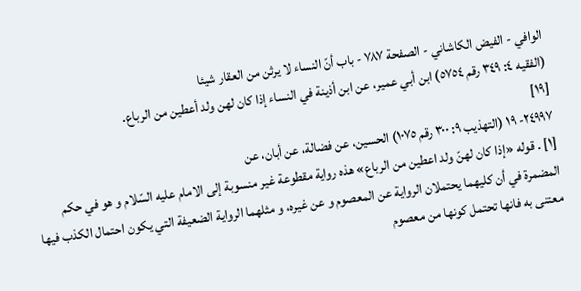الوافي - الفيض الكاشاني - الصفحة ٧٨٧ - باب أنّ النساء لا يرثن من العقار شيئا
(الفقيه ٤: ٣٤٩ رقم ٥٧٥٤) ابن أبي عمير، عن ابن أذينة في النساء إذا كان لهن ولد أعطين من الرباع.
[١٩]
٢٤٩٩٧- ١٩ (التهذيب ٩: ٣٠٠ رقم ١٠٧٥) الحسين، عن فضالة، عن أبان، عن
[١] . قوله «إذا كان لهنّ ولد اعطين من الرباع» هذه رواية مقطوعة غير منسوبة إلى الامام عليه السّلام و هو في حكم المضمرة في أن كليهما يحتملان الرواية عن المعصوم و عن غيره، و مثلهما الرواية الضعيفة التي يكون احتمال الكذب فيها معتنى به فانها تحتمل كونها من معصوم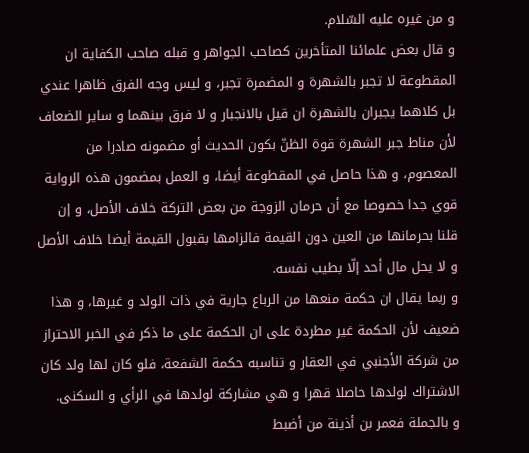و من غيره عليه السّلام.
و قال بعض علمائنا المتأخرين كصاحب الجواهر و قبله صاحب الكفاية ان المقطوعة لا تجبر بالشهرة و المضمرة تجبر، و ليس وجه الفرق ظاهرا عندي بل كلاهما يجبران بالشهرة ان قيل بالانجبار و لا فرق بينهما و ساير الضعاف لأن مناط جبر الشهرة قوة الظنّ بكون الحديث أو مضمونه صادرا من المعصوم، و هذا حاصل في المقطوعة أيضا، و العمل بمضمون هذه الرواية قوي جدا خصوصا مع أن حرمان الزوجة من بعض التركة خلاف الأصل، و إن قلنا بحرمانها من العين دون القيمة فالزامها بقبول القيمة أيضا خلاف الأصل و لا يحل مال أحد إلّا بطيب نفسه.
و ربما يقال ان حكمة منعها من الرباع جارية في ذات الولد و غيرها، و هذا ضعيف لأن الحكمة غير مطردة على ان الحكمة على ما ذكر في الخبر الاحتراز من شركة الأجنبي في العقار و تناسبه حكمة الشفعة، فلو كان لها ولد كان الاشتراك لولدها حاصلا قهرا و هي مشاركة لولدها في الرأي و السكنى.
و بالجملة فعمر بن أذينة من أضبط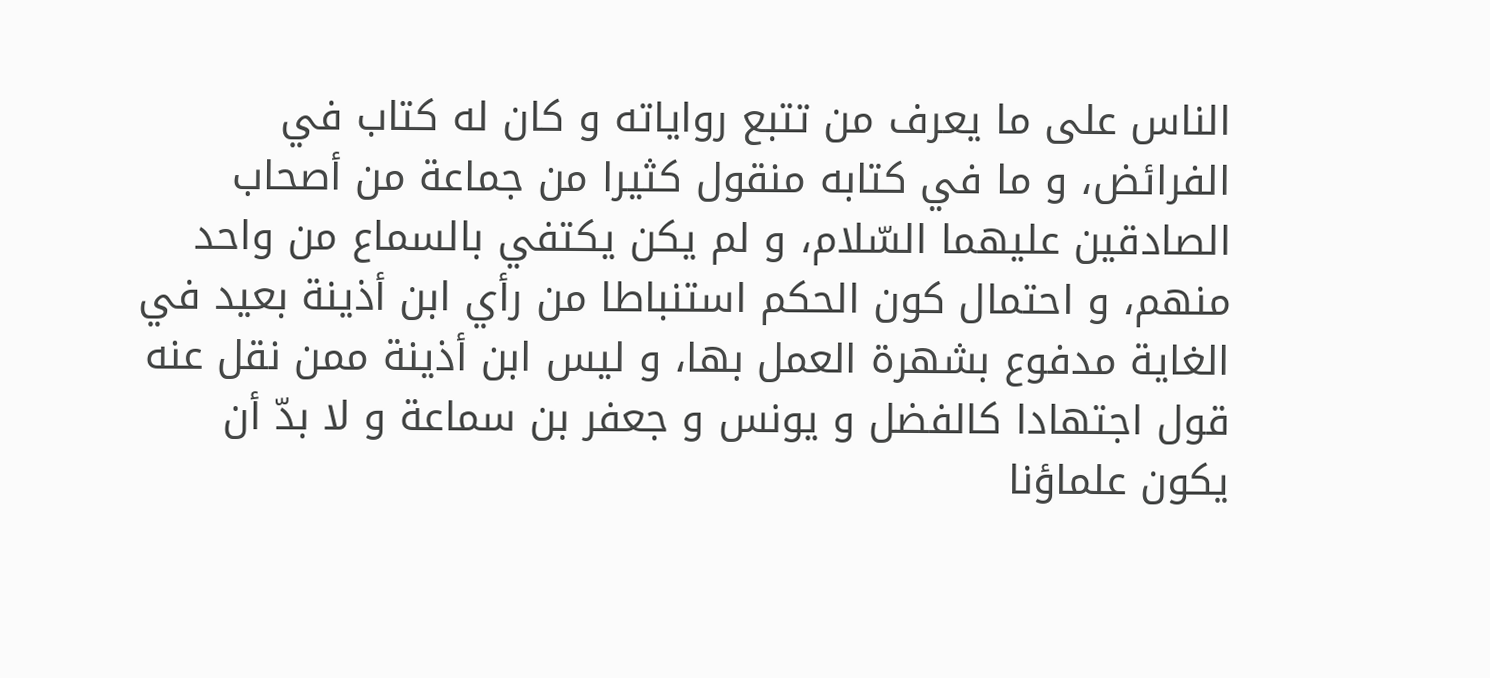الناس على ما يعرف من تتبع رواياته و كان له كتاب في الفرائض، و ما في كتابه منقول كثيرا من جماعة من أصحاب الصادقين عليهما السّلام، و لم يكن يكتفي بالسماع من واحد منهم، و احتمال كون الحكم استنباطا من رأي ابن أذينة بعيد في الغاية مدفوع بشهرة العمل بها، و ليس ابن أذينة ممن نقل عنه قول اجتهادا كالفضل و يونس و جعفر بن سماعة و لا بدّ أن يكون علماؤنا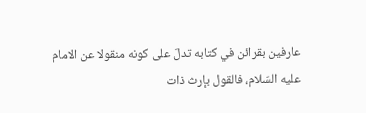عارفين بقرائن في كتابه تدلّ على كونه منقولا عن الامام عليه السّلام، فالقول بإرث ذات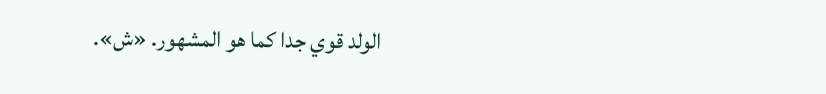الولد قوي جدا كما هو المشهور. «ش».